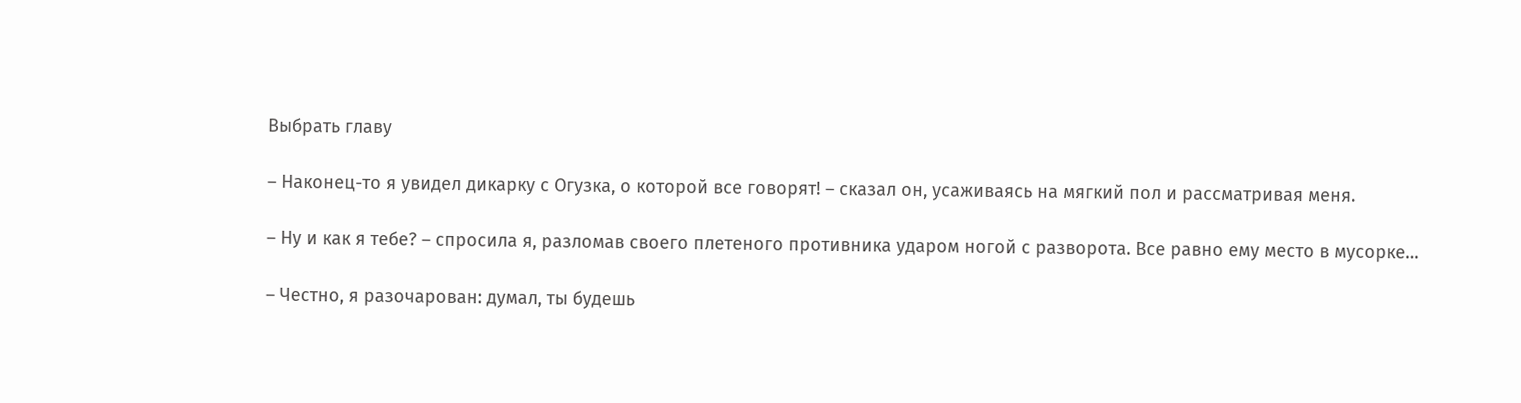Выбрать главу

– Наконец-то я увидел дикарку с Огузка, о которой все говорят! – сказал он, усаживаясь на мягкий пол и рассматривая меня.

– Ну и как я тебе? – спросила я, разломав своего плетеного противника ударом ногой с разворота. Все равно ему место в мусорке…

– Честно, я разочарован: думал, ты будешь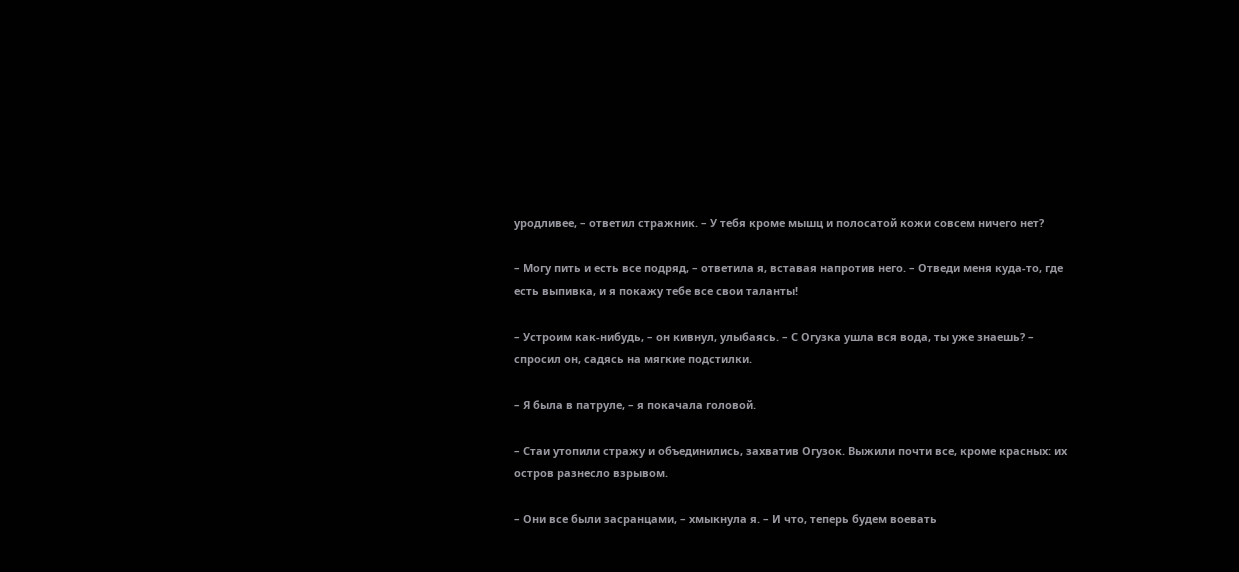уродливее, – ответил стражник. – У тебя кроме мышц и полосатой кожи совсем ничего нет?

– Могу пить и есть все подряд, – ответила я, вставая напротив него. – Отведи меня куда-то, где есть выпивка, и я покажу тебе все свои таланты!

– Устроим как-нибудь, – он кивнул, улыбаясь. – С Огузка ушла вся вода, ты уже знаешь? – спросил он, садясь на мягкие подстилки.

– Я была в патруле, – я покачала головой.

– Стаи утопили стражу и объединились, захватив Огузок. Выжили почти все, кроме красных: их остров разнесло взрывом.

– Они все были засранцами, – хмыкнула я. – И что, теперь будем воевать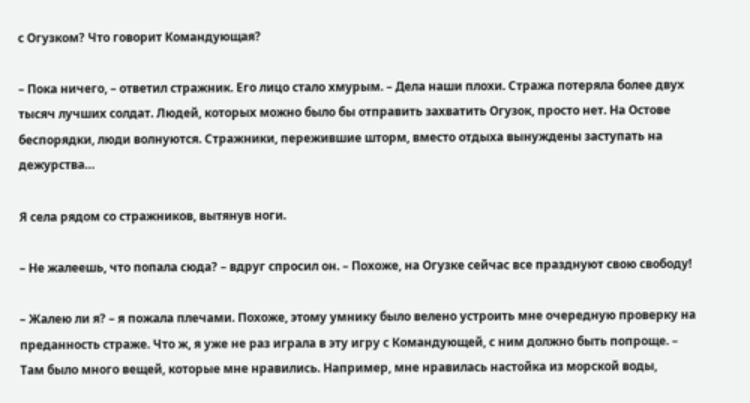с Огузком? Что говорит Командующая?

– Пока ничего, – ответил стражник. Его лицо стало хмурым. – Дела наши плохи. Стража потеряла более двух тысяч лучших солдат. Людей, которых можно было бы отправить захватить Огузок, просто нет. На Остове беспорядки, люди волнуются. Стражники, пережившие шторм, вместо отдыха вынуждены заступать на дежурства…

Я села рядом со стражников, вытянув ноги.

– Не жалеешь, что попала сюда? – вдруг спросил он. – Похоже, на Огузке сейчас все празднуют свою свободу!

– Жалею ли я? – я пожала плечами. Похоже, этому умнику было велено устроить мне очередную проверку на преданность страже. Что ж, я уже не раз играла в эту игру с Командующей, с ним должно быть попроще. – Там было много вещей, которые мне нравились. Например, мне нравилась настойка из морской воды,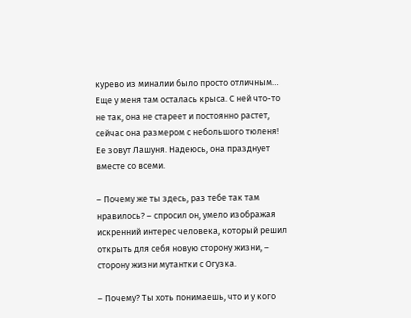курево из миналии было просто отличным… Еще у меня там осталась крыса. С ней что-то не так, она не стареет и постоянно растет, сейчас она размером с небольшого тюленя! Ее зовут Лашуня. Надеюсь, она празднует вместе со всеми.

– Почему же ты здесь, раз тебе так там нравилось? – спросил он, умело изображая искренний интерес человека, который решил открыть для себя новую сторону жизни, – сторону жизни мутантки с Огузка.

– Почему? Ты хоть понимаешь, что и у кого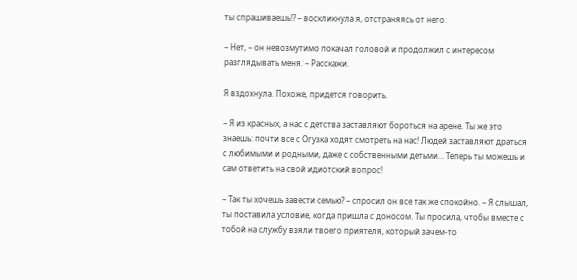ты спрашиваешь!? – воскликнула я, отстраняясь от него.

– Нет, – он невозмутимо покачал головой и продолжил с интересом разглядывать меня. – Расскажи.

Я вздохнула. Похоже, придется говорить.

– Я из красных, а нас с детства заставляют бороться на арене. Ты же это знаешь: почти все с Огузка ходят смотреть на нас! Людей заставляют драться с любимыми и родными, даже с собственными детьми… Теперь ты можешь и сам ответить на свой идиотский вопрос!

– Так ты хочешь завести семью? – спросил он все так же спокойно. – Я слышал, ты поставила условие, когда пришла с доносом. Ты просила, чтобы вместе с тобой на службу взяли твоего приятеля, который зачем-то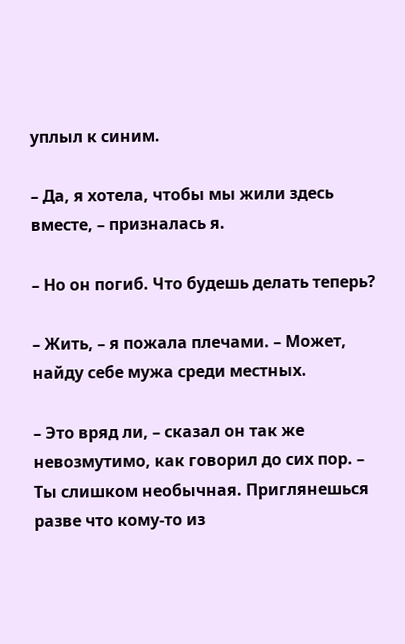уплыл к синим.

– Да, я хотела, чтобы мы жили здесь вместе, – призналась я.

– Но он погиб. Что будешь делать теперь?

– Жить, – я пожала плечами. – Может, найду себе мужа среди местных.

– Это вряд ли, – сказал он так же невозмутимо, как говорил до сих пор. – Ты слишком необычная. Приглянешься разве что кому-то из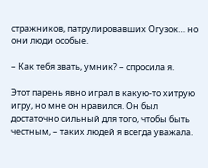стражников, патрулировавших Огузок… но они люди особые.

– Как тебя звать, умник? – спросила я.

Этот парень явно играл в какую-то хитрую игру, но мне он нравился. Он был достаточно сильный для того, чтобы быть честным, – таких людей я всегда уважала.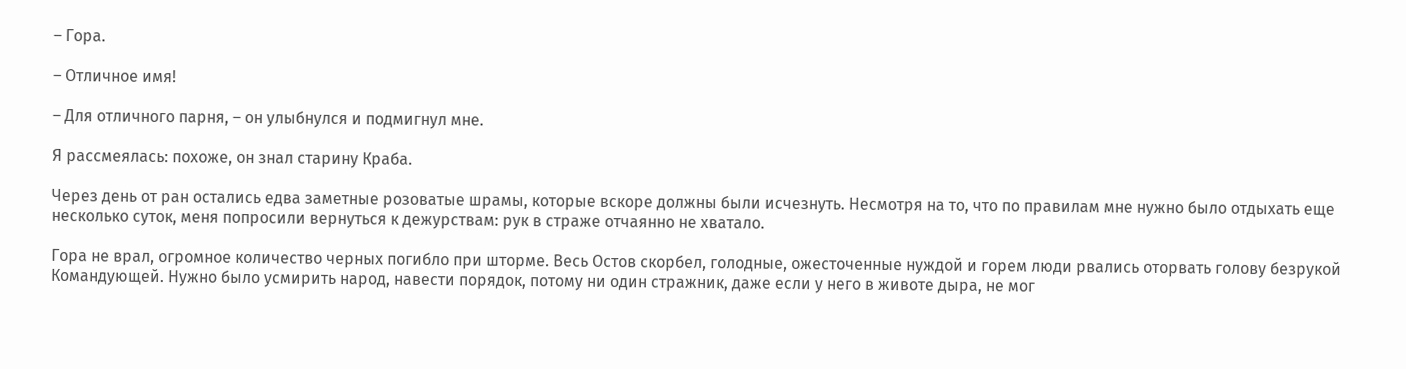– Гора.

– Отличное имя!

– Для отличного парня, – он улыбнулся и подмигнул мне.

Я рассмеялась: похоже, он знал старину Краба.

Через день от ран остались едва заметные розоватые шрамы, которые вскоре должны были исчезнуть. Несмотря на то, что по правилам мне нужно было отдыхать еще несколько суток, меня попросили вернуться к дежурствам: рук в страже отчаянно не хватало.

Гора не врал, огромное количество черных погибло при шторме. Весь Остов скорбел, голодные, ожесточенные нуждой и горем люди рвались оторвать голову безрукой Командующей. Нужно было усмирить народ, навести порядок, потому ни один стражник, даже если у него в животе дыра, не мог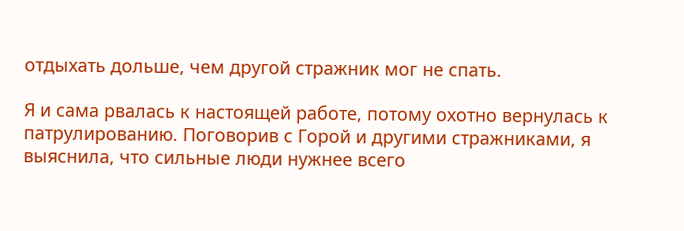отдыхать дольше, чем другой стражник мог не спать.

Я и сама рвалась к настоящей работе, потому охотно вернулась к патрулированию. Поговорив с Горой и другими стражниками, я выяснила, что сильные люди нужнее всего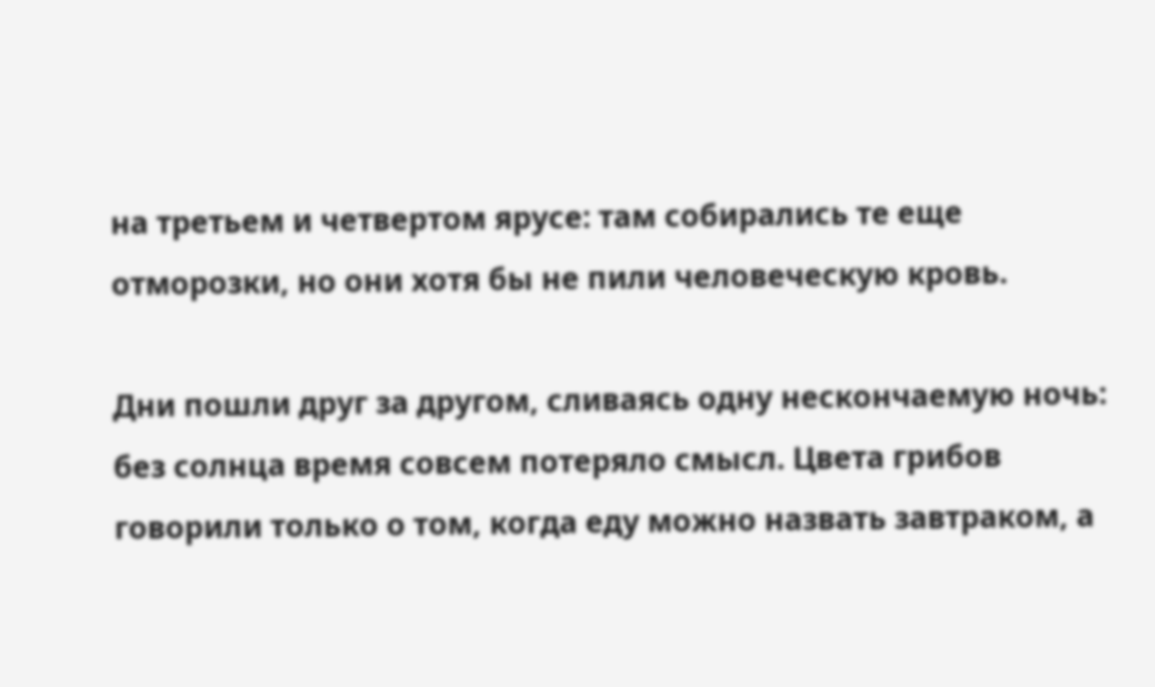на третьем и четвертом ярусе: там собирались те еще отморозки, но они хотя бы не пили человеческую кровь.

Дни пошли друг за другом, сливаясь одну нескончаемую ночь: без солнца время совсем потеряло смысл. Цвета грибов говорили только о том, когда еду можно назвать завтраком, а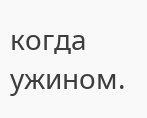когда ужином.